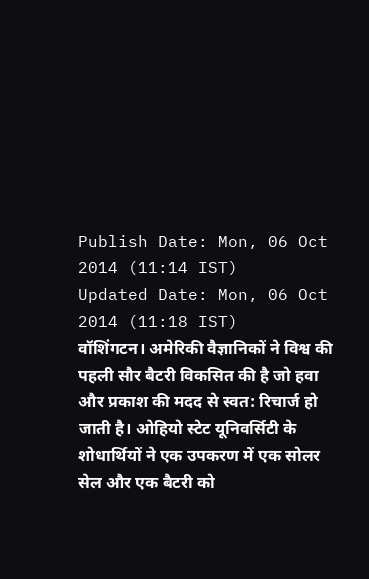Publish Date: Mon, 06 Oct 2014 (11:14 IST)
Updated Date: Mon, 06 Oct 2014 (11:18 IST)
वॉशिंगटन। अमेरिकी वैज्ञानिकों ने विश्व की पहली सौर बैटरी विकसित की है जो हवा और प्रकाश की मदद से स्वत: रिचार्ज हो जाती है। ओहियो स्टेट यूनिवर्सिटी के शोधार्थियों ने एक उपकरण में एक सोलर सेल और एक बैटरी को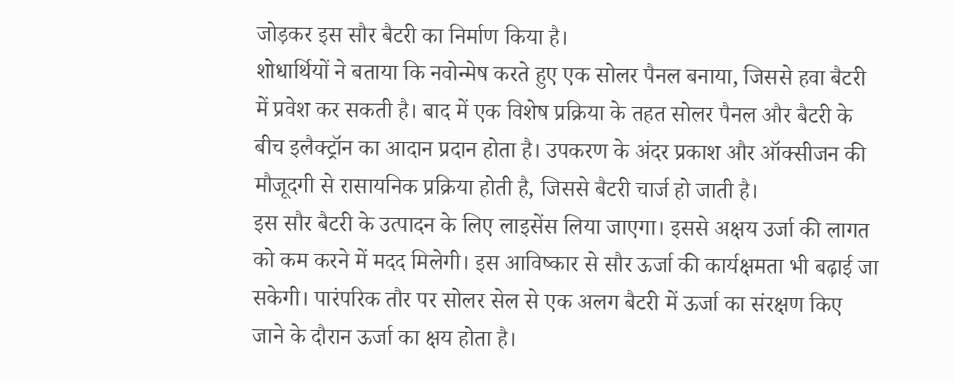जोड़कर इस सौर बैटरी का निर्माण किया है।
शोधार्थियों ने बताया कि नवोन्मेष करते हुए एक सोलर पैनल बनाया, जिससे हवा बैटरी में प्रवेश कर सकती है। बाद में एक विशेष प्रक्रिया के तहत सोलर पैनल और बैटरी के बीच इलैक्ट्रॉन का आदान प्रदान होता है। उपकरण के अंदर प्रकाश और ऑक्सीजन की मौजूदगी से रासायनिक प्रक्रिया होती है, जिससे बैटरी चार्ज हो जाती है।
इस सौर बैटरी के उत्पादन के लिए लाइसेंस लिया जाएगा। इससे अक्षय उर्जा की लागत को कम करने में मदद मिलेगी। इस आविष्कार से सौर ऊर्जा की कार्यक्षमता भी बढ़ाई जा सकेगी। पारंपरिक तौर पर सोलर सेल से एक अलग बैटरी में ऊर्जा का संरक्षण किए जाने के दौरान ऊर्जा का क्षय होता है।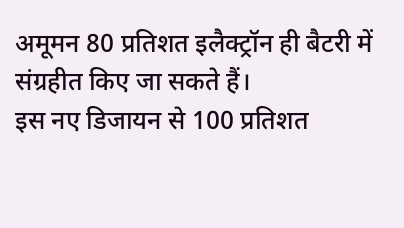अमूमन 80 प्रतिशत इलैक्ट्रॉन ही बैटरी में संग्रहीत किए जा सकते हैं।
इस नए डिजायन से 100 प्रतिशत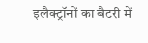इलैक्ट्रॉनों का बैटरी में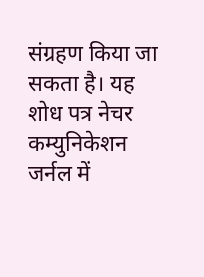संग्रहण किया जा सकता है। यह शोध पत्र नेचर कम्युनिकेशन जर्नल में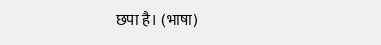छपा है। (भाषा)